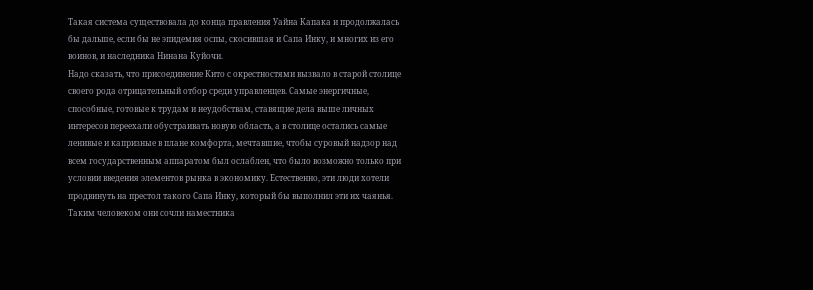Такая система существовала до конца правления Уайна Капака и продолжалась бы дальше, если бы не эпидемия оспы, скосившая и Сапа Инку, и многих из его воинов, и наследника Нинана Куйочи.
Надо сказать, что присоединение Кито с окрестностями вызвало в старой столице своего рода отрицательный отбор среди управленцев. Самые энергичные, способные, готовые к трудам и неудобствам, ставящие дела выше личных интересов переехали обустраивать новую область, а в столице остались самые ленивые и капризные в плане комфорта, мечтавшие, чтобы суровый надзор над всем государственным аппаратом был ослаблен, что было возможно только при условии введения элементов рынка в экономику. Естественно, эти люди хотели продвинуть на престол такого Сапа Инку, который бы выполнил эти их чаянья. Таким человеком они сочли наместника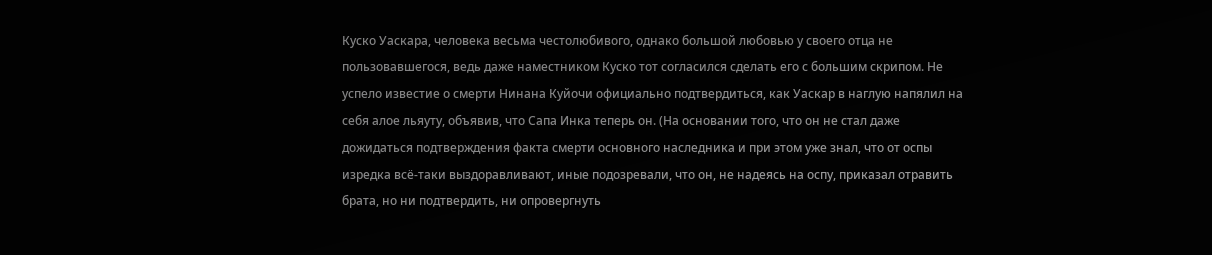Куско Уаскара, человека весьма честолюбивого, однако большой любовью у своего отца не пользовавшегося, ведь даже наместником Куско тот согласился сделать его с большим скрипом. Не успело известие о смерти Нинана Куйочи официально подтвердиться, как Уаскар в наглую напялил на себя алое льяуту, объявив, что Сапа Инка теперь он. (На основании того, что он не стал даже дожидаться подтверждения факта смерти основного наследника и при этом уже знал, что от оспы изредка всё-таки выздоравливают, иные подозревали, что он, не надеясь на оспу, приказал отравить брата, но ни подтвердить, ни опровергнуть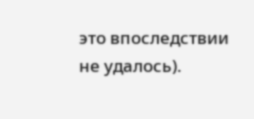это впоследствии не удалось).